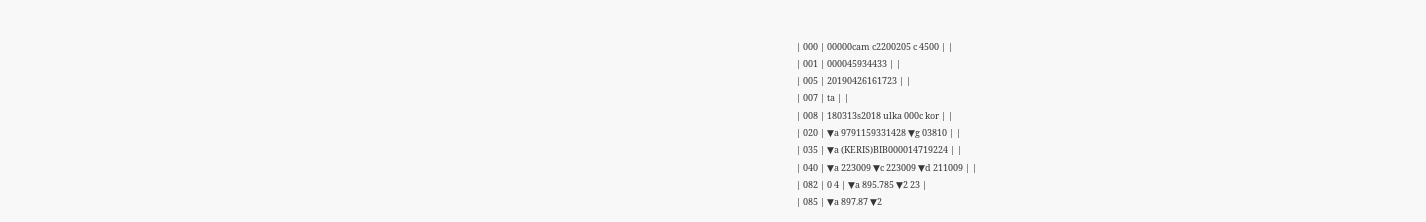| 000 | 00000cam c2200205 c 4500 | |
| 001 | 000045934433 | |
| 005 | 20190426161723 | |
| 007 | ta | |
| 008 | 180313s2018 ulka 000c kor | |
| 020 | ▼a 9791159331428 ▼g 03810 | |
| 035 | ▼a (KERIS)BIB000014719224 | |
| 040 | ▼a 223009 ▼c 223009 ▼d 211009 | |
| 082 | 0 4 | ▼a 895.785 ▼2 23 |
| 085 | ▼a 897.87 ▼2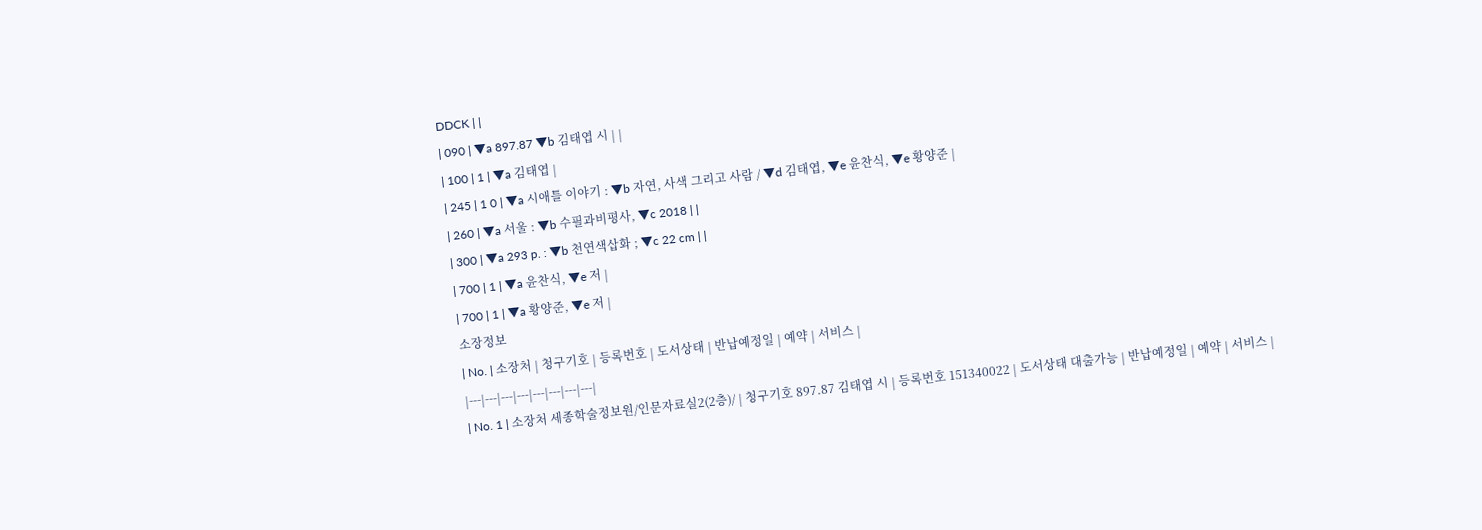DDCK | |
| 090 | ▼a 897.87 ▼b 김태엽 시 | |
| 100 | 1 | ▼a 김태엽 |
| 245 | 1 0 | ▼a 시애틀 이야기 : ▼b 자연, 사색 그리고 사람 / ▼d 김태엽, ▼e 윤찬식, ▼e 황양준 |
| 260 | ▼a 서울 : ▼b 수필과비평사, ▼c 2018 | |
| 300 | ▼a 293 p. : ▼b 천연색삽화 ; ▼c 22 cm | |
| 700 | 1 | ▼a 윤찬식, ▼e 저 |
| 700 | 1 | ▼a 황양준, ▼e 저 |
소장정보
| No. | 소장처 | 청구기호 | 등록번호 | 도서상태 | 반납예정일 | 예약 | 서비스 |
|---|---|---|---|---|---|---|---|
| No. 1 | 소장처 세종학술정보원/인문자료실2(2층)/ | 청구기호 897.87 김태엽 시 | 등록번호 151340022 | 도서상태 대출가능 | 반납예정일 | 예약 | 서비스 |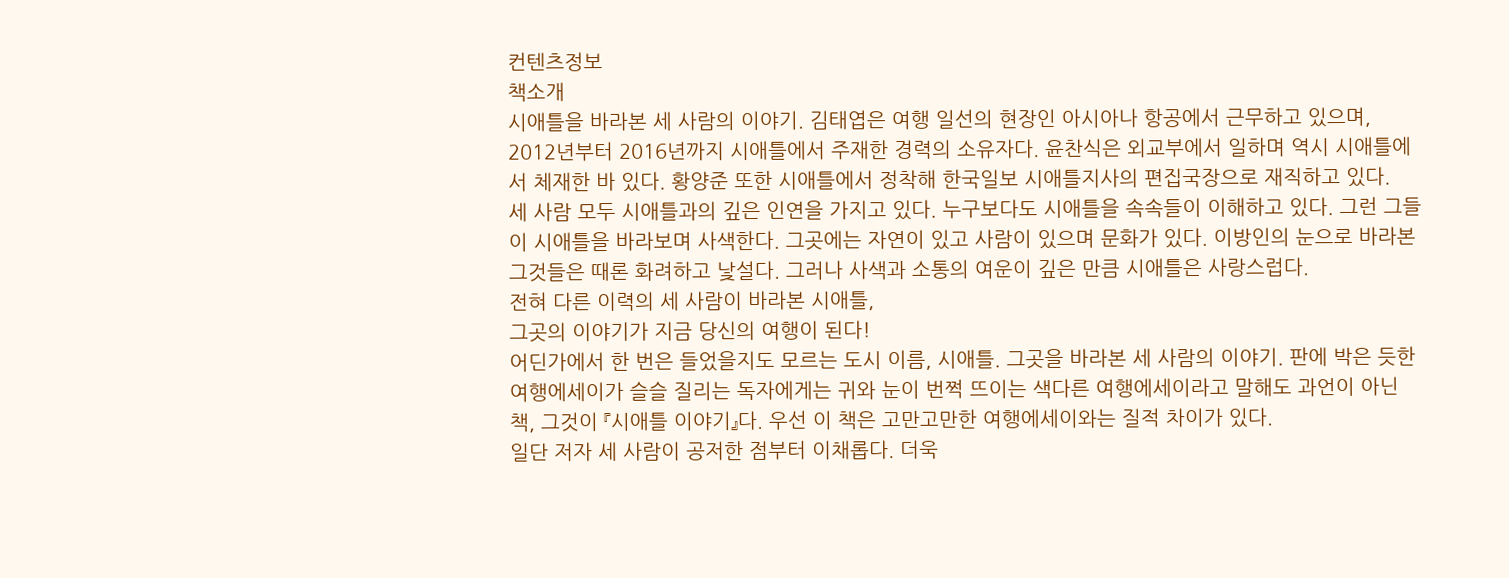컨텐츠정보
책소개
시애틀을 바라본 세 사람의 이야기. 김태엽은 여행 일선의 현장인 아시아나 항공에서 근무하고 있으며, 2012년부터 2016년까지 시애틀에서 주재한 경력의 소유자다. 윤찬식은 외교부에서 일하며 역시 시애틀에서 체재한 바 있다. 황양준 또한 시애틀에서 정착해 한국일보 시애틀지사의 편집국장으로 재직하고 있다.
세 사람 모두 시애틀과의 깊은 인연을 가지고 있다. 누구보다도 시애틀을 속속들이 이해하고 있다. 그런 그들이 시애틀을 바라보며 사색한다. 그곳에는 자연이 있고 사람이 있으며 문화가 있다. 이방인의 눈으로 바라본 그것들은 때론 화려하고 낯설다. 그러나 사색과 소통의 여운이 깊은 만큼 시애틀은 사랑스럽다.
전혀 다른 이력의 세 사람이 바라본 시애틀,
그곳의 이야기가 지금 당신의 여행이 된다!
어딘가에서 한 번은 들었을지도 모르는 도시 이름, 시애틀. 그곳을 바라본 세 사람의 이야기. 판에 박은 듯한 여행에세이가 슬슬 질리는 독자에게는 귀와 눈이 번쩍 뜨이는 색다른 여행에세이라고 말해도 과언이 아닌 책, 그것이 『시애틀 이야기』다. 우선 이 책은 고만고만한 여행에세이와는 질적 차이가 있다.
일단 저자 세 사람이 공저한 점부터 이채롭다. 더욱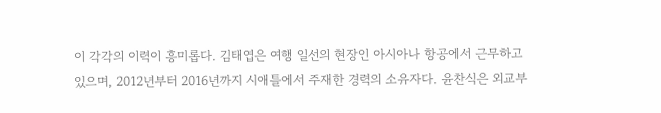이 각각의 이력이 흥미롭다. 김태엽은 여행 일선의 현장인 아시아나 항공에서 근무하고 있으며, 2012년부터 2016년까지 시애틀에서 주재한 경력의 소유자다. 윤찬식은 외교부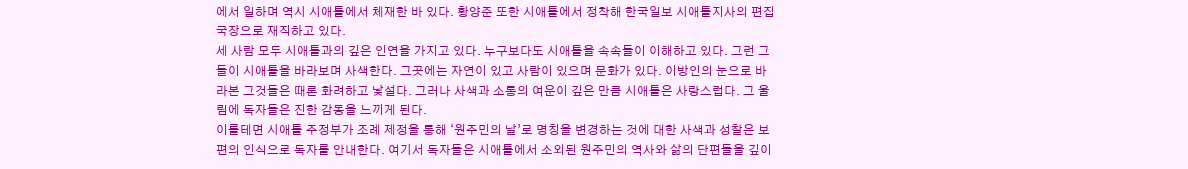에서 일하며 역시 시애틀에서 체재한 바 있다. 황양준 또한 시애틀에서 정착해 한국일보 시애틀지사의 편집국장으로 재직하고 있다.
세 사람 모두 시애틀과의 깊은 인연을 가지고 있다. 누구보다도 시애틀을 속속들이 이해하고 있다. 그런 그들이 시애틀을 바라보며 사색한다. 그곳에는 자연이 있고 사람이 있으며 문화가 있다. 이방인의 눈으로 바라본 그것들은 때론 화려하고 낯설다. 그러나 사색과 소통의 여운이 깊은 만큼 시애틀은 사랑스럽다. 그 울림에 독자들은 진한 감동을 느끼게 된다.
이를테면 시애틀 주정부가 조례 제정을 통해 ‘원주민의 날’로 명칭을 변경하는 것에 대한 사색과 성찰은 보편의 인식으로 독자를 안내한다. 여기서 독자들은 시애틀에서 소외된 원주민의 역사와 삶의 단편들을 깊이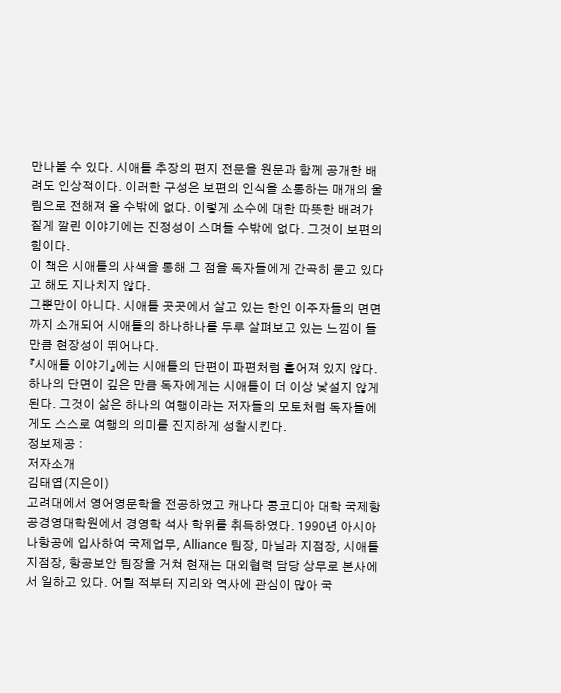만나볼 수 있다. 시애틀 추장의 편지 전문을 원문과 함께 공개한 배려도 인상적이다. 이러한 구성은 보편의 인식을 소통하는 매개의 울림으로 전해져 올 수밖에 없다. 이렇게 소수에 대한 따뜻한 배려가 짙게 깔린 이야기에는 진정성이 스며들 수밖에 없다. 그것이 보편의 힘이다.
이 책은 시애틀의 사색을 통해 그 점을 독자들에게 간곡히 묻고 있다고 해도 지나치지 않다.
그뿐만이 아니다. 시애틀 곳곳에서 살고 있는 한인 이주자들의 면면까지 소개되어 시애틀의 하나하나를 두루 살펴보고 있는 느낌이 들 만큼 현장성이 뛰어나다.
『시애틀 이야기』에는 시애틀의 단편이 파편처럼 흩어져 있지 않다. 하나의 단면이 깊은 만큼 독자에게는 시애틀이 더 이상 낯설지 않게 된다. 그것이 삶은 하나의 여행이라는 저자들의 모토처럼 독자들에게도 스스로 여행의 의미를 진지하게 성찰시킨다.
정보제공 :
저자소개
김태엽(지은이)
고려대에서 영어영문학을 전공하였고 캐나다 콩코디아 대학 국제항공경영대학원에서 경영학 석사 학위를 취득하였다. 1990년 아시아나항공에 입사하여 국제업무, Alliance 팀장, 마닐라 지점장, 시애틀 지점장, 항공보안 팀장을 거쳐 현재는 대외협력 담당 상무로 본사에서 일하고 있다. 어릴 적부터 지리와 역사에 관심이 많아 국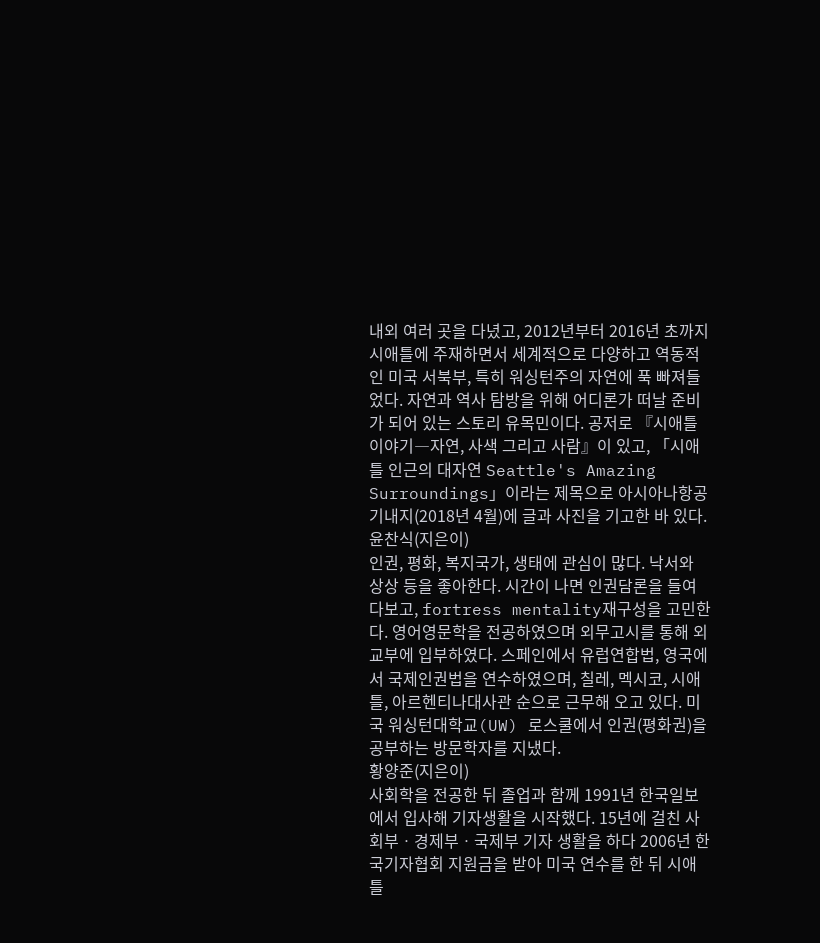내외 여러 곳을 다녔고, 2012년부터 2016년 초까지 시애틀에 주재하면서 세계적으로 다양하고 역동적인 미국 서북부, 특히 워싱턴주의 자연에 푹 빠져들었다. 자연과 역사 탐방을 위해 어디론가 떠날 준비가 되어 있는 스토리 유목민이다. 공저로 『시애틀 이야기―자연, 사색 그리고 사람』이 있고, 「시애틀 인근의 대자연 Seattle's Amazing Surroundings」이라는 제목으로 아시아나항공 기내지(2018년 4월)에 글과 사진을 기고한 바 있다.
윤찬식(지은이)
인권, 평화, 복지국가, 생태에 관심이 많다. 낙서와 상상 등을 좋아한다. 시간이 나면 인권담론을 들여다보고, fortress mentality재구성을 고민한다. 영어영문학을 전공하였으며 외무고시를 통해 외교부에 입부하였다. 스페인에서 유럽연합법, 영국에서 국제인권법을 연수하였으며, 칠레, 멕시코, 시애틀, 아르헨티나대사관 순으로 근무해 오고 있다. 미국 워싱턴대학교(UW) 로스쿨에서 인권(평화권)을 공부하는 방문학자를 지냈다.
황양준(지은이)
사회학을 전공한 뒤 졸업과 함께 1991년 한국일보에서 입사해 기자생활을 시작했다. 15년에 걸친 사회부ㆍ경제부ㆍ국제부 기자 생활을 하다 2006년 한국기자협회 지원금을 받아 미국 연수를 한 뒤 시애틀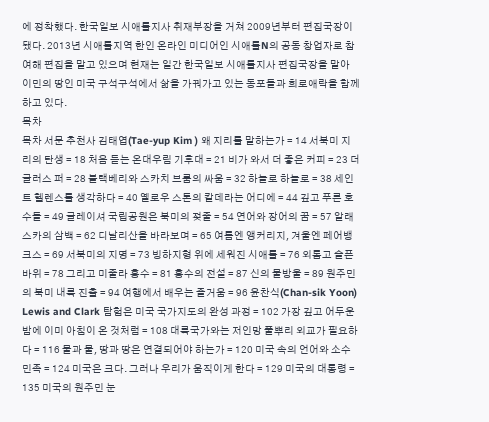에 정착했다. 한국일보 시애틀지사 취재부장을 거쳐 2009년부터 편집국장이 됐다. 2013년 시애틀지역 한인 온라인 미디어인 시애틀N의 공동 창업자로 참여해 편집을 맡고 있으며 현재는 일간 한국일보 시애틀지사 편집국장을 맡아 이민의 땅인 미국 구석구석에서 삶을 가꿔가고 있는 동포들과 희로애락을 함께하고 있다.
목차
목차 서문 추천사 김태엽(Tae-yup Kim ) 왜 지리를 말하는가 = 14 서북미 지리의 탄생 = 18 처음 듣는 온대우림 기후대 = 21 비가 와서 더 좋은 커피 = 23 더글러스 퍼 = 28 블랙베리와 스카치 브룸의 싸움 = 32 하늘로 하늘로 = 38 세인트 헬렌스를 생각하다 = 40 옐로우 스톤의 칼데라는 어디에 = 44 깊고 푸른 호수들 = 49 글레이셔 국립공원은 북미의 젖줄 = 54 연어와 장어의 꿈 = 57 알래스카의 삼백 = 62 디날리산을 바라보며 = 65 여름엔 앵커리지, 겨울엔 페어뱅크스 = 69 서북미의 지명 = 73 빙하지형 위에 세워진 시애틀 = 76 외롭고 슬픈 바위 = 78 그리고 미줄라 홍수 = 81 홍수의 전설 = 87 신의 물방울 = 89 원주민의 북미 내륙 진출 = 94 여행에서 배우는 즐거움 = 96 윤찬식(Chan-sik Yoon) Lewis and Clark 탐험은 미국 국가지도의 완성 과정 = 102 가장 깊고 어두운 밤에 이미 아침이 온 것처럼 = 108 대륙국가와는 저인망 풀뿌리 외교가 필요하다 = 116 물과 물, 땅과 땅은 연결되어야 하는가 = 120 미국 속의 언어와 소수민족 = 124 미국은 크다. 그러나 우리가 움직이게 한다 = 129 미국의 대통령 = 135 미국의 원주민 눈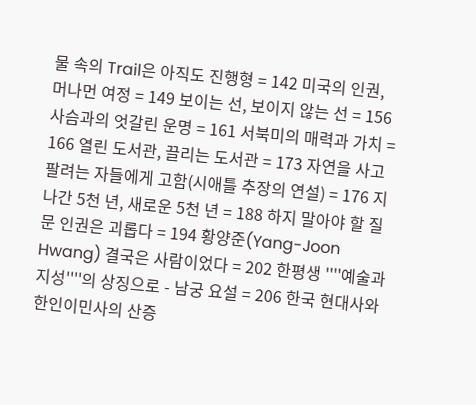물 속의 Trail은 아직도 진행형 = 142 미국의 인권, 머나먼 여정 = 149 보이는 선, 보이지 않는 선 = 156 사슴과의 엇갈린 운명 = 161 서북미의 매력과 가치 = 166 열린 도서관, 끌리는 도서관 = 173 자연을 사고 팔려는 자들에게 고함(시애틀 추장의 연설) = 176 지나간 5천 년, 새로운 5천 년 = 188 하지 말아야 할 질문 인권은 괴롭다 = 194 황양준(Yang-Joon Hwang) 결국은 사람이었다 = 202 한평생 ''''예술과 지성''''의 상징으로 - 남궁 요설 = 206 한국 현대사와 한인이민사의 산증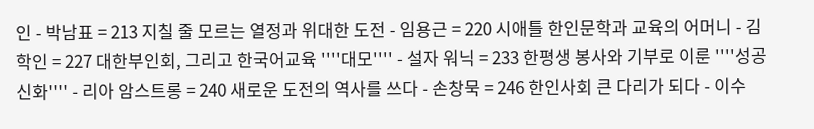인 - 박남표 = 213 지칠 줄 모르는 열정과 위대한 도전 - 임용근 = 220 시애틀 한인문학과 교육의 어머니 - 김학인 = 227 대한부인회, 그리고 한국어교육 ''''대모'''' - 설자 워닉 = 233 한평생 봉사와 기부로 이룬 ''''성공신화'''' - 리아 암스트롱 = 240 새로운 도전의 역사를 쓰다 - 손창묵 = 246 한인사회 큰 다리가 되다 - 이수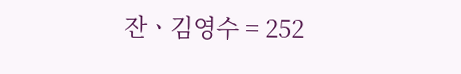잔ㆍ김영수 = 252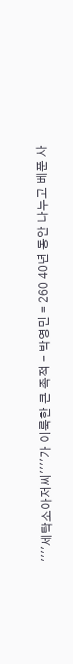''''세탁소아저씨''''가 이룩한 큰 족적 - 박영민 = 260 40년 동안 나누고 베푼 사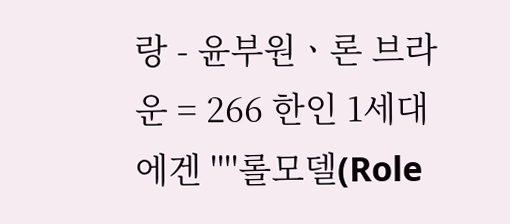랑 - 윤부원ㆍ론 브라운 = 266 한인 1세대에겐 ''''롤모델(Role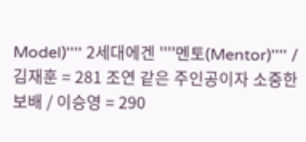Model)'''' 2세대에겐 ''''멘토(Mentor)'''' / 김재훈 = 281 조연 같은 주인공이자 소중한 보배 / 이승영 = 290